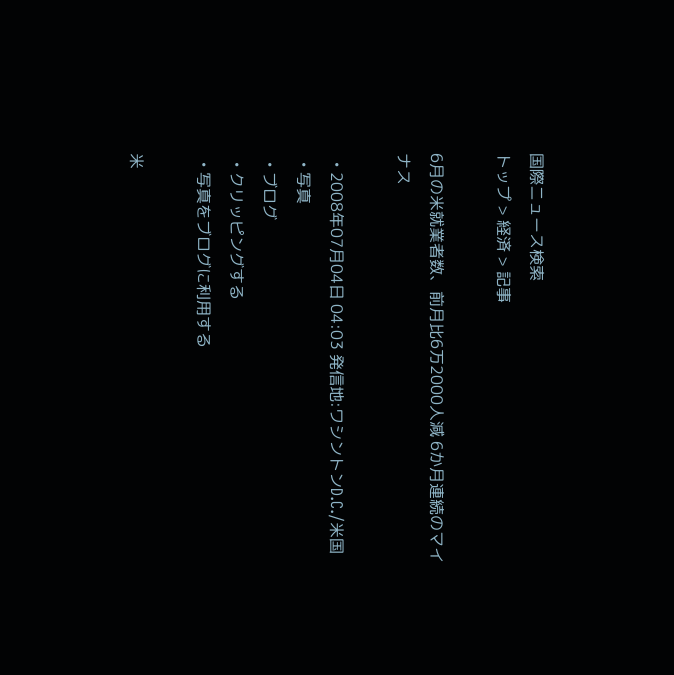国際ニュース検索
トップ > 経済 > 記事

6月の米就業者数、前月比6万2000人減 6か月連続のマイナス

  • 2008年07月04日 04:03 発信地:ワシントンD.C./米国
  • 写真
  • ブログ
  • クリッピングする
  • 写真をブログに利用する

米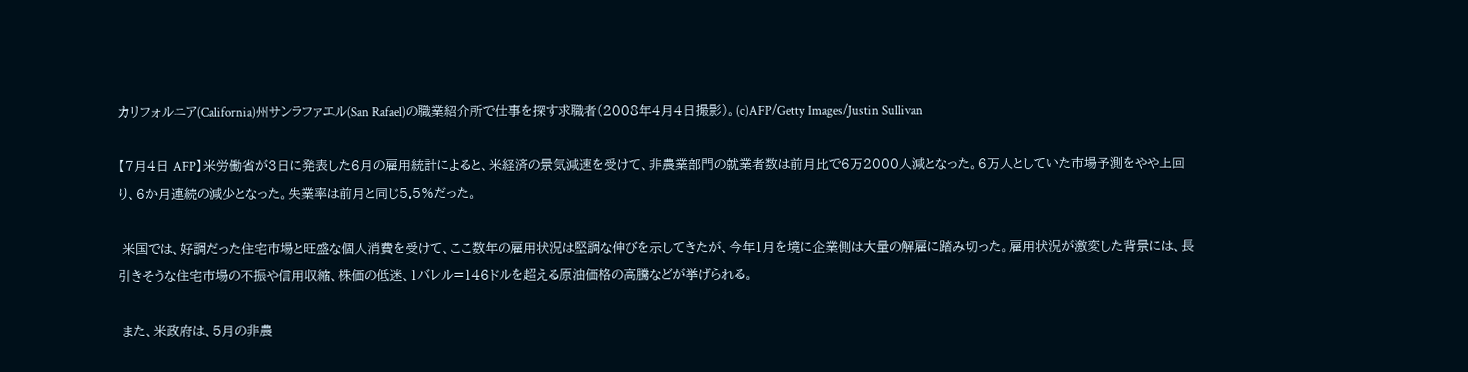カリフォルニア(California)州サンラファエル(San Rafael)の職業紹介所で仕事を探す求職者(2008年4月4日撮影)。(c)AFP/Getty Images/Justin Sullivan

【7月4日 AFP】米労働省が3日に発表した6月の雇用統計によると、米経済の景気減速を受けて、非農業部門の就業者数は前月比で6万2000人減となった。6万人としていた市場予測をやや上回り、6か月連続の減少となった。失業率は前月と同じ5.5%だった。

 米国では、好調だった住宅市場と旺盛な個人消費を受けて、ここ数年の雇用状況は堅調な伸びを示してきたが、今年1月を境に企業側は大量の解雇に踏み切った。雇用状況が激変した背景には、長引きそうな住宅市場の不振や信用収縮、株価の低迷、1バレル=146ドルを超える原油価格の高騰などが挙げられる。

 また、米政府は、5月の非農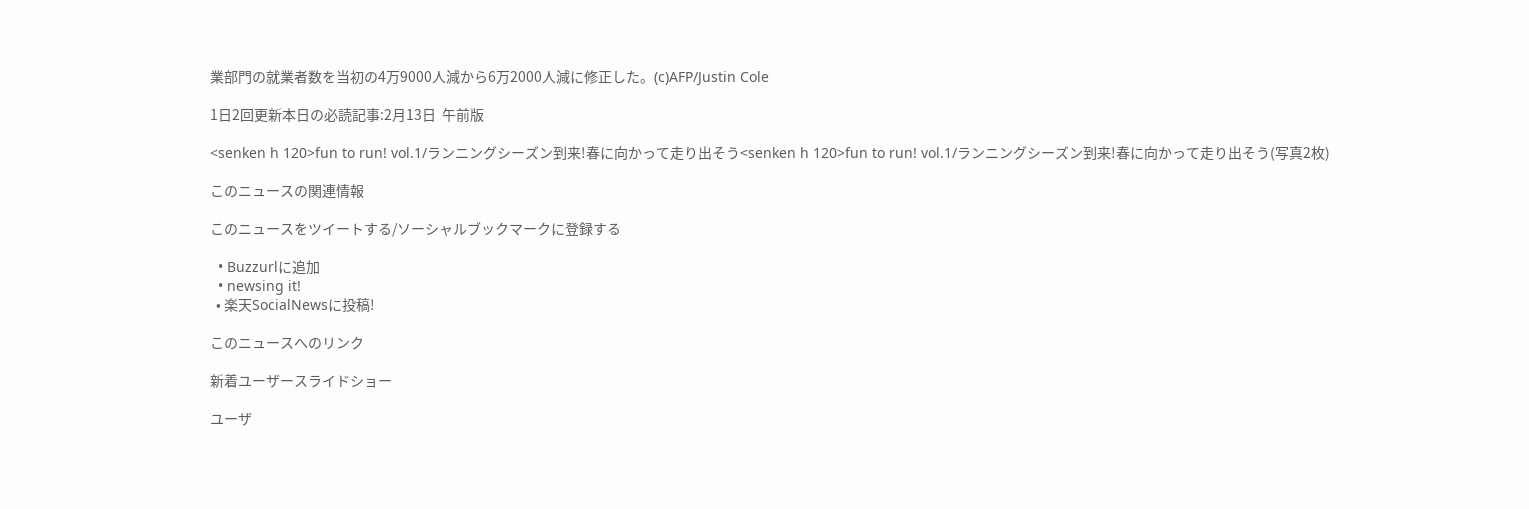業部門の就業者数を当初の4万9000人減から6万2000人減に修正した。(c)AFP/Justin Cole

1日2回更新本日の必読記事:2月13日  午前版

<senken h 120>fun to run! vol.1/ランニングシーズン到来!春に向かって走り出そう<senken h 120>fun to run! vol.1/ランニングシーズン到来!春に向かって走り出そう(写真2枚)

このニュースの関連情報

このニュースをツイートする/ソーシャルブックマークに登録する

  • Buzzurlに追加
  • newsing it!
  • 楽天SocialNewsに投稿!

このニュースへのリンク

新着ユーザースライドショー

ユーザ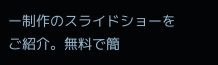ー制作のスライドショーをご紹介。無料で簡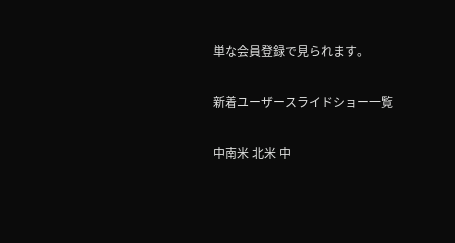単な会員登録で見られます。

新着ユーザースライドショー一覧

中南米 北米 中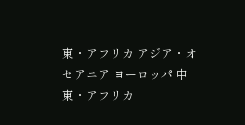東・アフリカ アジア・オセアニア ヨーロッパ 中東・アフリカ